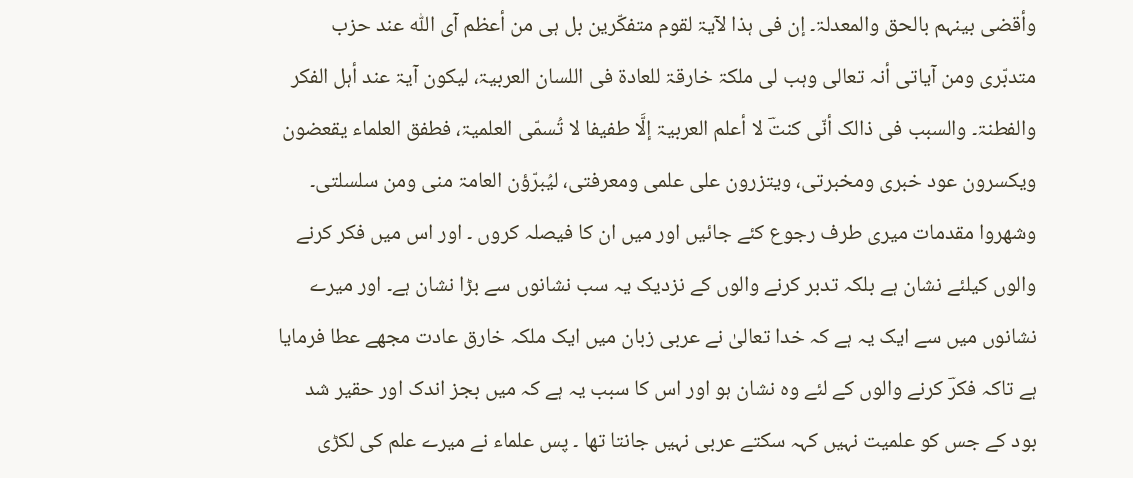وأقضی بینہم بالحق والمعدلۃ۔ إن فی ہذا لآیۃ لقوم متفکّرین بل ہی من أعظم آی اللّٰہ عند حزب متدبّری ومن آیاتی أنہ تعالی وہب لی ملکۃ خارقۃ للعادۃ فی اللسان العربیۃ، لیکون آیۃ عند أہل الفکر والفطنۃ۔ والسبب فی ذالک أنّی کنتؔ لا أعلم العربیۃ إلَّا طفیفا لا تُسمّی العلمیۃ، فطفق العلماء یقعضون ویکسرون عود خبری ومخبرتی، ویتزرون علی علمی ومعرفتی، لیُبرّؤن العامۃ منی ومن سلسلتی۔ وشھروا مقدمات میری طرف رجوع کئے جائیں اور میں ان کا فیصلہ کروں ۔ اور اس میں فکر کرنے والوں کیلئے نشان ہے بلکہ تدبر کرنے والوں کے نزدیک یہ سب نشانوں سے بڑا نشان ہے۔ اور میرے نشانوں میں سے ایک یہ ہے کہ خدا تعالیٰ نے عربی زبان میں ایک ملکہ خارق عادت مجھے عطا فرمایا ہے تاکہ فکرؔ کرنے والوں کے لئے وہ نشان ہو اور اس کا سبب یہ ہے کہ میں بجز اندک اور حقیر شد بود کے جس کو علمیت نہیں کہہ سکتے عربی نہیں جانتا تھا ۔ پس علماء نے میرے علم کی لکڑی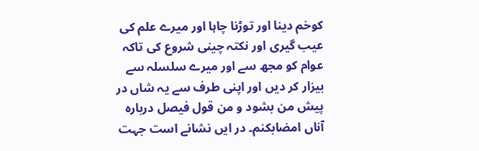کوخم دینا اور توڑنا چاہا اور میرے علم کی عیب گیری اور نکتہ چینی شروع کی تاکہ عوام کو مجھ سے اور میرے سلسلہ سے بیزار کر دیں اور اپنی طرف سے یہ شاں در پیش من بشود و من قول فیصل دربارہ آناں امضابکنم۔ در ایں نشانے است جہت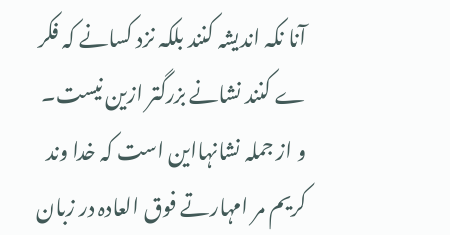آنا نکہ اندیشہ کنند بلکہ نزد کسانے کہ فکر ے کنند نشانے بزرگتر ازین نیست۔ و از جملہ نشانہااین است کہ خدا وند کریم مر امہارتے فوق العادہ در زبان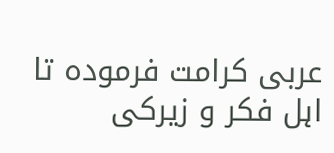عربی کرامت فرمودہ تا اہل فکر و زیرکی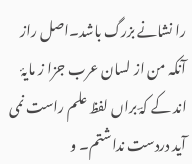را نشانے بزرگ باشد۔اصل راز آنکہ من از لسان عرب جزا ز مایۂ اند کے کہؔ براں لفظ علم راست نمی آید دردست ندا شتم۔ و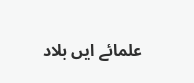علمائے ایں بلاد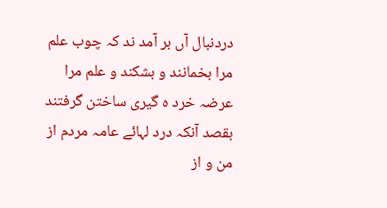دردنبال آں بر آمد ند کہ چوب علم مرا بخمانند و بشکند و علم مرا عرضہ خرد ہ گیری ساختن گرفتند بقصد آنکہ درد لہائے عامہ مردم از من و از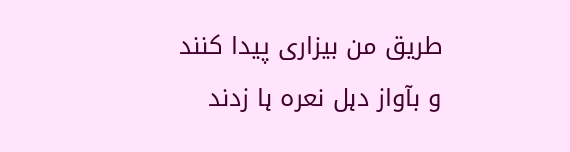طریق من بیزاری پیدا کنند و بآواز دہل نعرہ ہا زدند